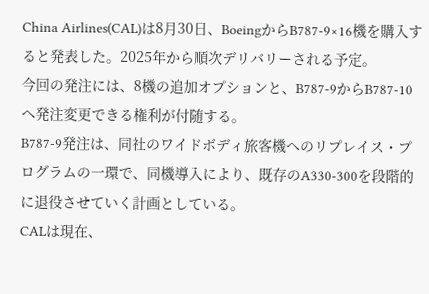China Airlines(CAL)は8月30日、BoeingからB787-9×16機を購入すると発表した。2025年から順次デリバリーされる予定。
今回の発注には、8機の追加オプションと、B787-9からB787-10へ発注変更できる権利が付随する。
B787-9発注は、同社のワイドボディ旅客機へのリプレイス・プログラムの一環で、同機導入により、既存のA330-300を段階的に退役させていく計画としている。
CALは現在、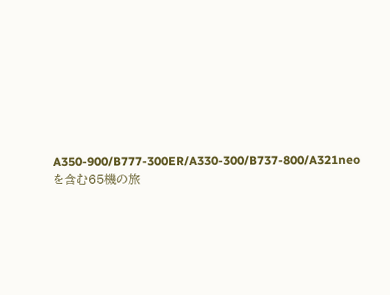A350-900/B777-300ER/A330-300/B737-800/A321neoを含む65機の旅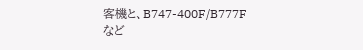客機と、B747-400F/B777Fなど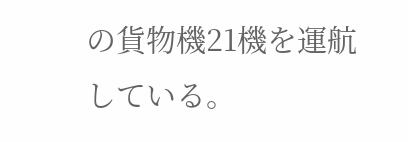の貨物機21機を運航している。